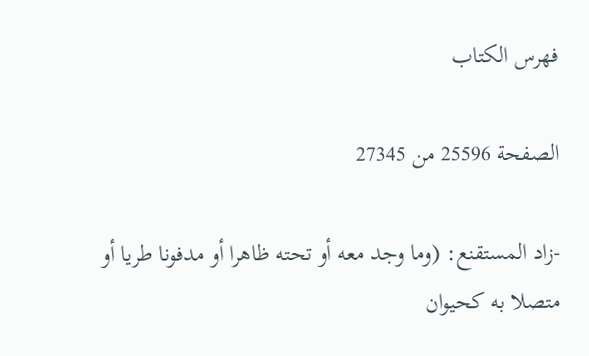فهرس الكتاب

الصفحة 25596 من 27345

-زاد المستقنع: (وما وجد معه أو تحته ظاهرا أو مدفونا طريا أو متصلا به كحيوان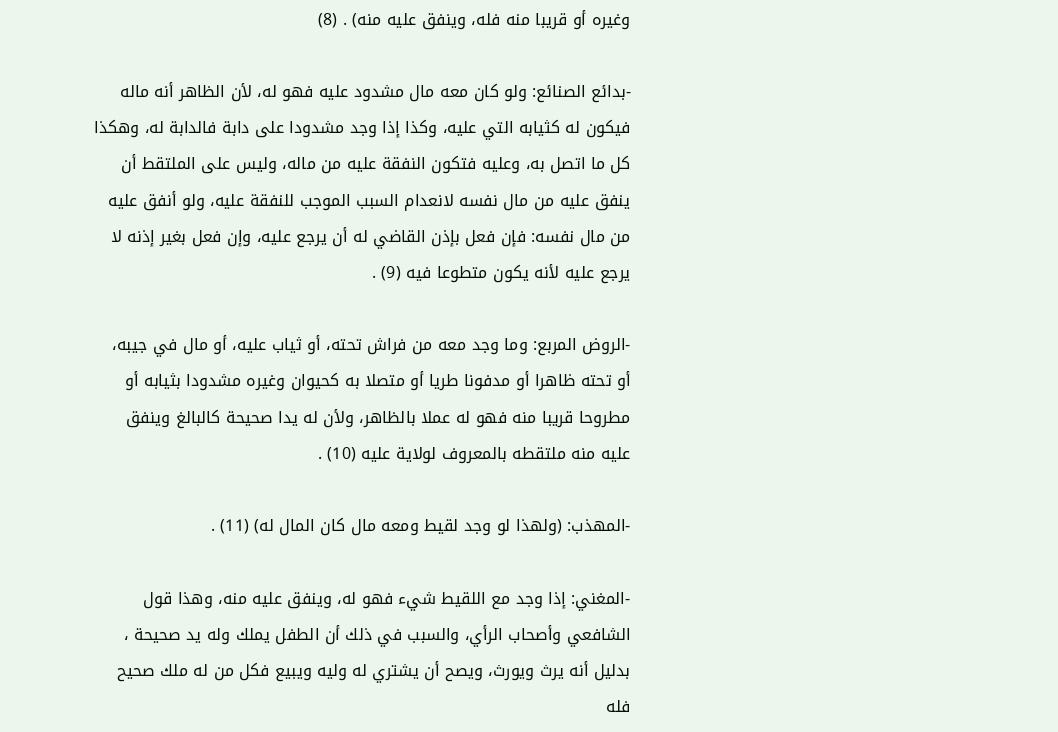وغيره أو قريبا منه فله، وينفق عليه منه) . (8)

-بدائع الصنائع: ولو كان معه مال مشدود عليه فهو له، لأن الظاهر أنه ماله فيكون له كثيابه التي عليه، وكذا إذا وجد مشدودا على دابة فالدابة له، وهكذا كل ما اتصل به، وعليه فتكون النفقة عليه من ماله، وليس على الملتقط أن ينفق عليه من مال نفسه لانعدام السبب الموجب للنفقة عليه، ولو أنفق عليه من مال نفسه: فإن فعل بإذن القاضي له أن يرجع عليه، وإن فعل بغير إذنه لا يرجع عليه لأنه يكون متطوعا فيه (9) .

-الروض المربع: وما وجد معه من فراش تحته، أو ثياب عليه، أو مال في جيبه، أو تحته ظاهرا أو مدفونا طريا أو متصلا به كحيوان وغيره مشدودا بثيابه أو مطروحا قريبا منه فهو له عملا بالظاهر، ولأن له يدا صحيحة كالبالغ وينفق عليه منه ملتقطه بالمعروف لولاية عليه (10) .

-المهذب: (ولهذا لو وجد لقيط ومعه مال كان المال له) (11) .

-المغني: إذا وجد مع اللقيط شيء فهو له، وينفق عليه منه، وهذا قول الشافعي وأصحاب الرأي، والسبب في ذلك أن الطفل يملك وله يد صحيحة ، بدليل أنه يرث ويورث، ويصح أن يشتري له وليه ويبيع فكل من له ملك صحيح فله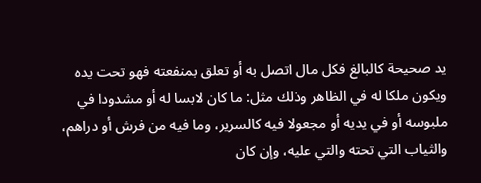يد صحيحة كالبالغ فكل مال اتصل به أو تعلق بمنفعته فهو تحت يده ويكون ملكا له في الظاهر وذلك مثل: ما كان لابسا له أو مشدودا في ملبوسه أو في يديه أو مجعولا فيه كالسرير، وما فيه من فرش أو دراهم، والثياب التي تحته والتي عليه، وإن كان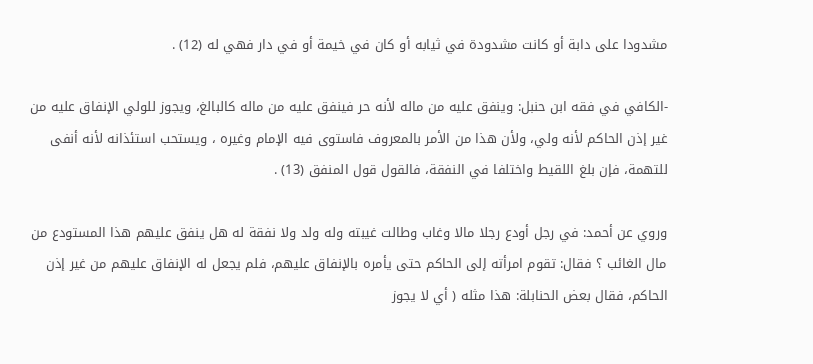مشدودا على دابة أو كانت مشدودة في ثيابه أو كان في خيمة أو في دار فهي له (12) .

-الكافي في فقه ابن حنبل: وينفق عليه من ماله لأنه حر فينفق عليه من ماله كالبالغ، ويجوز للولي الإنفاق عليه من غير إذن الحاكم لأنه ولي، ولأن هذا من الأمر بالمعروف فاستوى فيه الإمام وغيره ، ويستحب استئذانه لأنه أنفى للتهمة، فإن بلغ اللقيط واختلفا في النفقة، فالقول قول المنفق (13) .

وروي عن أحمد: في رجل أودع رجلا مالا وغاب وطالت غيبته وله ولد ولا نفقة له هل ينفق عليهم هذا المستودع من مال الغائب ؟ فقال: تقوم امرأته إلى الحاكم حتى يأمره بالإنفاق عليهم، فلم يجعل له الإنفاق عليهم من غير إذن الحاكم، فقال بعض الحنابلة: هذا مثله ( أي لا يجوز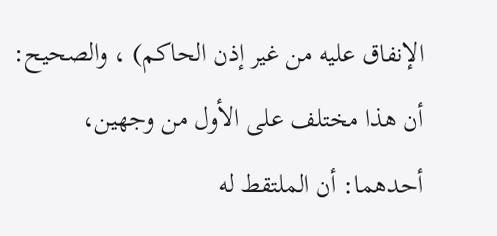الإنفاق عليه من غير إذن الحاكم) ، والصحيح: أن هذا مختلف على الأول من وجهين، أحدهما: أن الملتقط له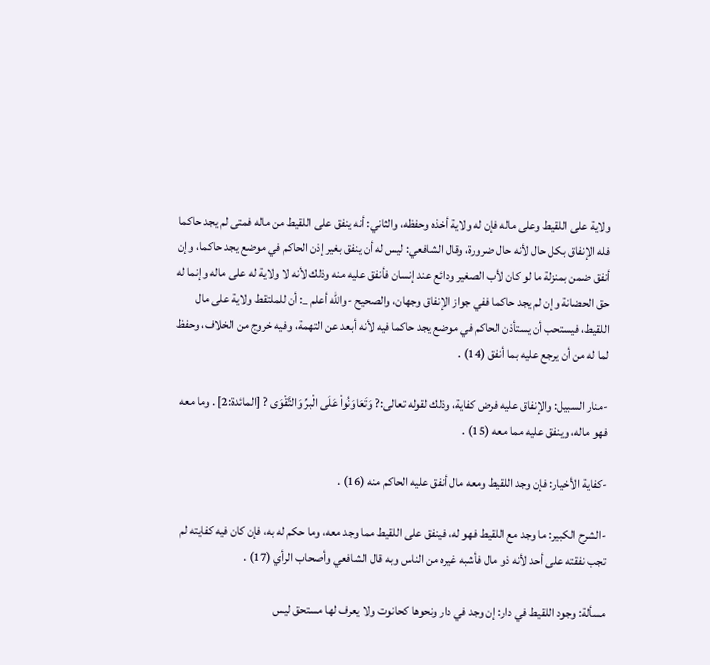ولاية على اللقيط وعلى ماله فإن له ولاية أخذه وحفظه، والثاني: أنه ينفق على اللقيط من ماله فمتى لم يجد حاكما فله الإنفاق بكل حال لأنه حال ضرورة، وقال الشافعي: ليس له أن ينفق بغير إذن الحاكم في موضع يجد حاكما، وإن أنفق ضمن بمنزلة ما لو كان لأب الصغير ودائع عند إنسان فأنفق عليه منه وذلك لأنه لا ولاية له على ماله وإنما له حق الحضانة وإن لم يجد حاكما ففي جواز الإنفاق وجهان، والصحيح -والله أعلم _: أن للملتقط ولاية على مال اللقيط، فيستحب أن يستأذن الحاكم في موضع يجد حاكما فيه لأنه أبعد عن التهمة، وفيه خروج من الخلاف، وحفظ لما له من أن يرجع عليه بما أنفق (14) .

-منار السبيل: والإنفاق عليه فرض كفاية، وذلك لقوله تعالى:? وَتَعَاوَنُواْ عَلَى الْبرِّ وَالتَّقْوَى ? [المائدة:2] . وما معه فهو ماله، وينفق عليه مما معه (15) .

-كفاية الأخيار: فإن وجد اللقيط ومعه مال أنفق عليه الحاكم منه (16) .

-الشرح الكبير: ما وجد مع اللقيط فهو له، فينفق على اللقيط مما وجد معه، وما حكم له به، فإن كان فيه كفايته لم تجب نفقته على أحد لأنه ذو مال فأشبه غيره من الناس وبه قال الشافعي وأصحاب الرأي (17) .

مسألة: وجود اللقيط في دار: إن وجد في دار ونحوها كحانوت ولا يعرف لها مستحق ليس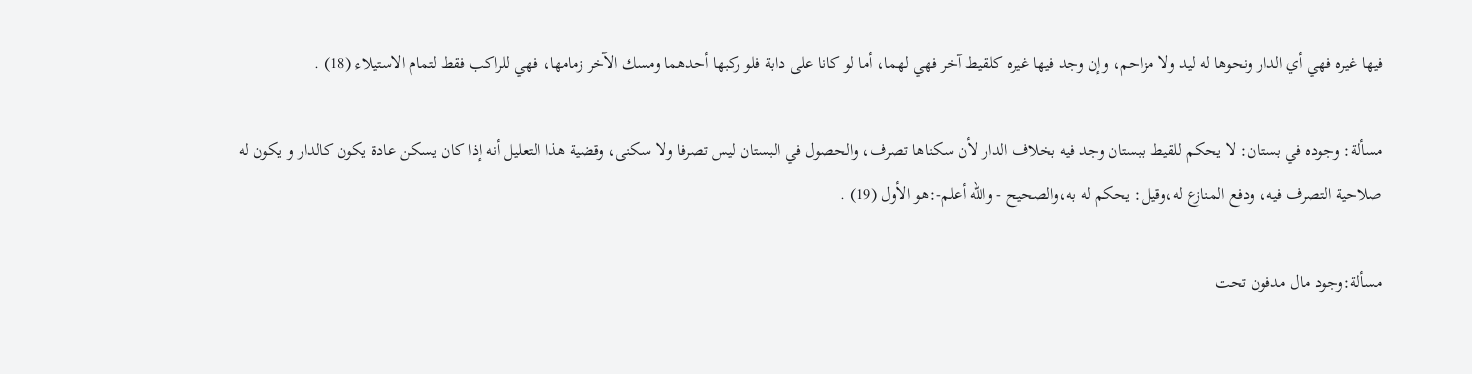فيها غيره فهي أي الدار ونحوها له ليد ولا مزاحم، وإن وجد فيها غيره كلقيط آخر فهي لهما، أما لو كانا على دابة فلو ركبها أحدهما ومسك الآخر زمامها، فهي للراكب فقط لتمام الاستيلاء (18) .

مسألة: وجوده في بستان: لا يحكم للقيط ببستان وجد فيه بخلاف الدار لأن سكناها تصرف، والحصول في البستان ليس تصرفا ولا سكنى، وقضية هذا التعليل أنه إذا كان يسكن عادة يكون كالدار و يكون له صلاحية التصرف فيه، ودفع المنازع له،وقيل: يحكم له به،والصحيح - والله أعلم-:هو الأول (19) .

مسألة:وجود مال مدفون تحت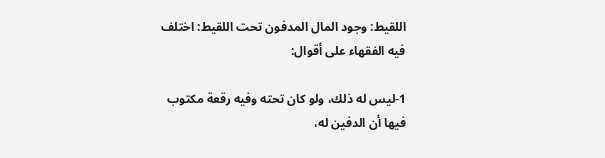اللقيط: وجود المال المدفون تحت اللقيط: اختلف فيه الفقهاء على أقوال:

1-ليس له ذلك، ولو كان تحته وفيه رقعة مكتوب فيها أن الدفين له،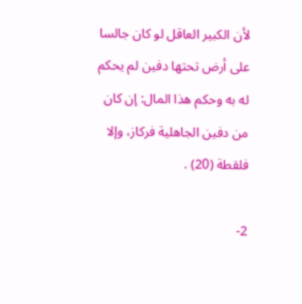لأن الكبير العاقل لو كان جالسا على أرض تحتها دفين لم يحكم له به وحكم هذا المال: إن كان من دفين الجاهلية فركاز، وإلا فلقطة (20) .

2-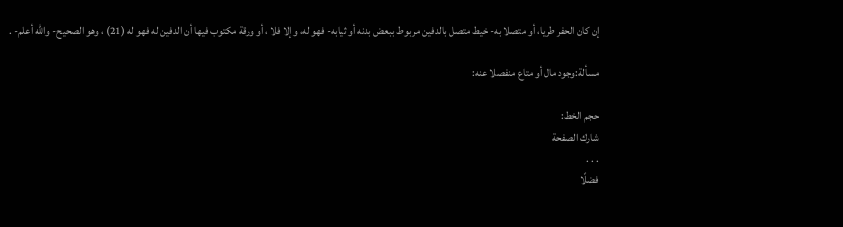إن كان الحفر طريا، أو متصلا به- خيط متصل بالدفين مربوط ببعض بدنه أو ثيابه- فهو له، وإلا فلا ، أو ورقة مكتوب فيها أن الدفين له فهو له (21) ، وهو الصحيح- والله أعلم- .

مسألة:وجود مال أو متاع منفصلا عنه:

حجم الخط:
شارك الصفحة
. . .
فضلًا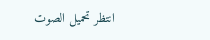انتظر تحميل الصوت